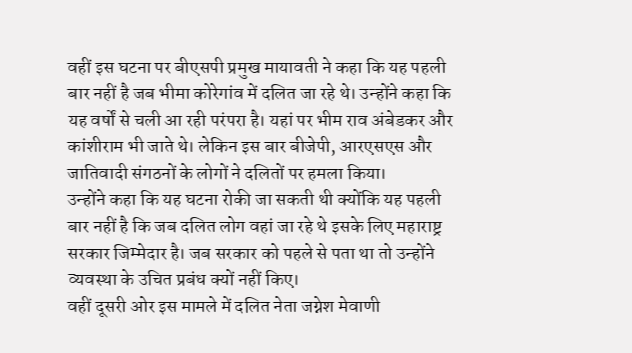वहीं इस घटना पर बीएसपी प्रमुख मायावती ने कहा कि यह पहली बार नहीं है जब भीमा कोरेगांव में दलित जा रहे थे। उन्होंने कहा कि यह वर्षों से चली आ रही परंपरा है। यहां पर भीम राव अंबेडकर और कांशीराम भी जाते थे। लेकिन इस बार बीजेपी, आरएसएस और जातिवादी संगठनों के लोगों ने दलितों पर हमला किया।
उन्होंने कहा कि यह घटना रोकी जा सकती थी क्योंकि यह पहली बार नहीं है कि जब दलित लोग वहां जा रहे थे इसके लिए महाराष्ट्र सरकार जिम्मेदार है। जब सरकार को पहले से पता था तो उन्होंने व्यवस्था के उचित प्रबंध क्यों नहीं किए।
वहीं दूसरी ओर इस मामले में दलित नेता जग्नेश मेवाणी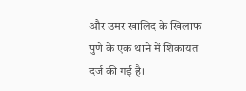और उमर खालिद के खिलाफ पुणे के एक थाने में शिकायत दर्ज की गई है।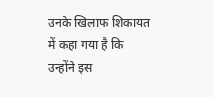उनके खिलाफ शिकायत में कहा गया है कि उन्होंने इस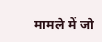मामले में जो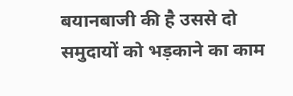बयानबाजी की है उससे दो समुदायों को भड़काने का काम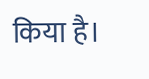किया है।